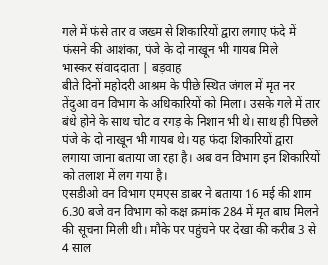गले में फंसे तार व जख्म से शिकारियों द्वारा लगाए फंदे में फंसने की आशंका, पंजे के दो नाखून भी गायब मिले
भास्कर संवाददाता | बड़वाह
बीते दिनों महोदरी आश्रम के पीछे स्थित जंगल में मृत नर तेंदुआ वन विभाग के अधिकारियों को मिला। उसके गले में तार बंधे होने के साथ चोट व रगड़ के निशान भी थे। साथ ही पिछले पंजे के दो नाखून भी गायब थे। यह फंदा शिकारियों द्वारा लगाया जाना बताया जा रहा है। अब वन विभाग इन शिकारियों को तलाश में लग गया है।
एसडीओ वन विभाग एमएस डाबर ने बताया 16 मई की शाम 6.30 बजे वन विभाग को कक्ष क्रमांक 284 में मृत बाघ मिलने की सूचना मिली थी। मौके पर पहुंचने पर देखा की करीब 3 से 4 साल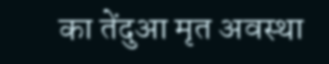का तेंदुआ मृत अवस्था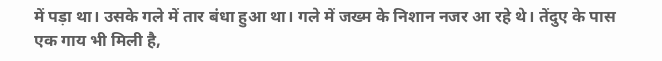में पड़ा था। उसके गले में तार बंधा हुआ था। गले में जख्म के निशान नजर आ रहे थे। तेंदुए के पास एक गाय भी मिली है,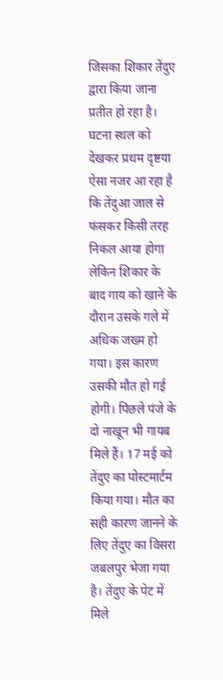जिसका शिकार तेंदुए द्वारा किया जाना प्रतीत हो रहा है। घटना स्थल को देखकर प्रथम दृष्टया ऐसा नजर आ रहा है कि तेंदुआ जाल से फंसकर किसी तरह निकल आया होगा लेकिन शिकार के बाद गाय को खाने के दौरान उसके गले में अधिक जख्म हो गया। इस कारण उसकी मौत हो गई होगी। पिछले पंजे के दो नाखून भी गायब मिले हैं। 17 मई को तेंदुए का पोस्टमार्टम किया गया। मौत का सही कारण जानने के लिए तेंदुए का विसरा जबलपुर भेजा गया है। तेंदुए के पेट में मिले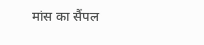मांस का सैंपल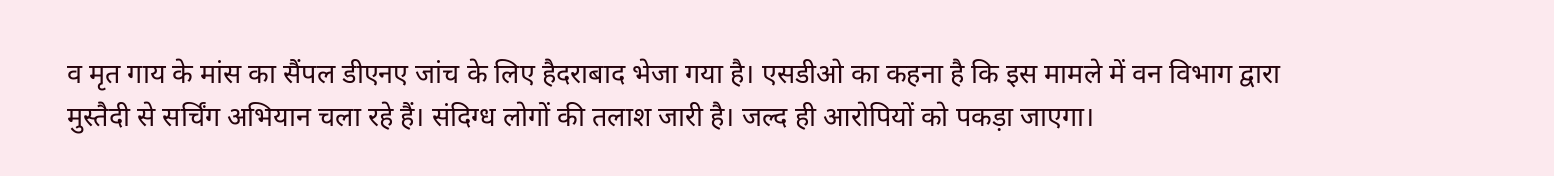व मृत गाय के मांस का सैंपल डीएनए जांच के लिए हैदराबाद भेजा गया है। एसडीओ का कहना है कि इस मामले में वन विभाग द्वारा मुस्तैदी से सर्चिंग अभियान चला रहे हैं। संदिग्ध लोगों की तलाश जारी है। जल्द ही आरोपियों को पकड़ा जाएगा।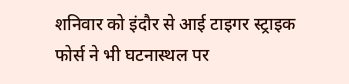शनिवार को इंदौर से आई टाइगर स्ट्राइक फोर्स ने भी घटनास्थल पर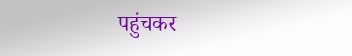पहुंचकर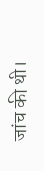जांच की थी।